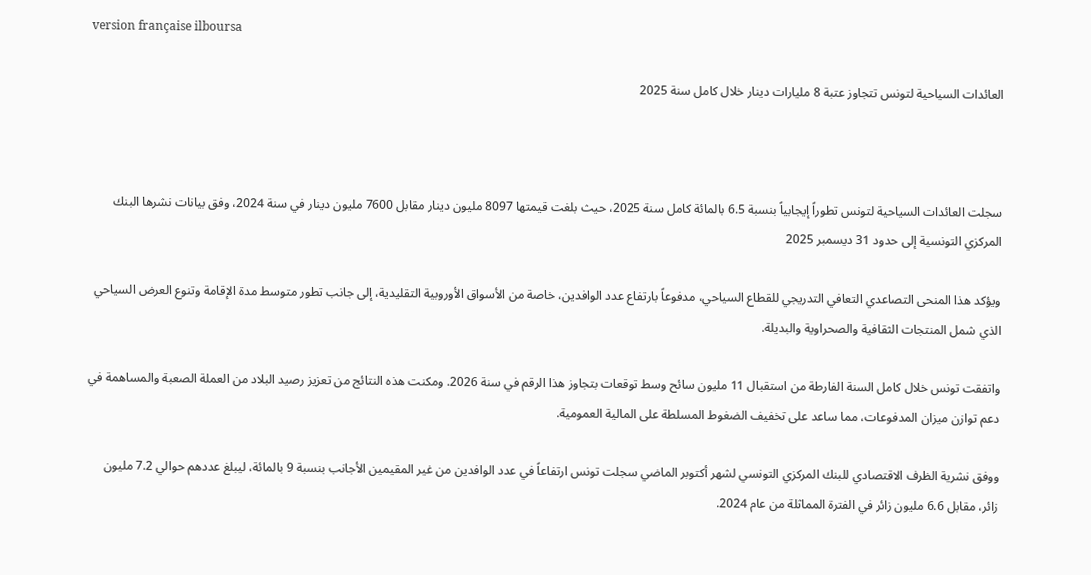version française ilboursa

العائدات السياحية لتونس تتجاوز عتبة 8 مليارات دينار خلال كامل سنة 2025



سجلت العائدات السياحية لتونس تطوراً إيجابياً بنسبة 6.5 بالمائة كامل سنة 2025، حيث بلغت قيمتها 8097 مليون دينار مقابل 7600 مليون دينار في سنة 2024، وفق بيانات نشرها البنك المركزي التونسية إلى حدود 31 ديسمبر 2025

ويؤكد هذا المنحى التصاعدي التعافي التدريجي للقطاع السياحي، مدفوعاً بارتفاع عدد الوافدين، خاصة من الأسواق الأوروبية التقليدية، إلى جانب تطور متوسط مدة الإقامة وتنوع العرض السياحي الذي شمل المنتجات الثقافية والصحراوية والبديلة.

واتفقت تونس خلال كامل السنة الفارطة من استقبال 11 مليون سائح وسط توقعات بتجاوز هذا الرقم في سنة 2026. ومكنت هذه النتائج من تعزيز رصيد البلاد من العملة الصعبة والمساهمة في دعم توازن ميزان المدفوعات، مما ساعد على تخفيف الضغوط المسلطة على المالية العمومية.

ووفق نشرية الظرف الاقتصادي للبنك المركزي التونسي لشهر أكتوبر الماضي سجلت تونس ارتفاعاً في عدد الوافدين من غير المقيمين الأجانب بنسبة 9 بالمائة، ليبلغ عددهم حوالي 7.2 مليون زائر، مقابل 6.6 مليون زائر في الفترة المماثلة من عام 2024.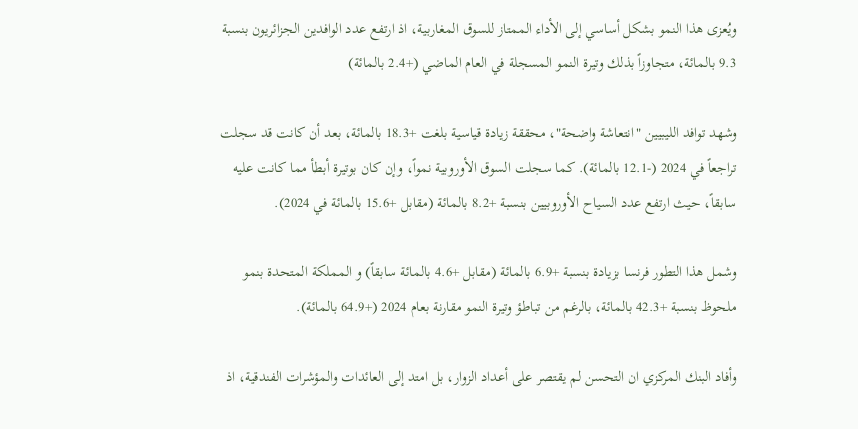ويُعزى هذا النمو بشكل أساسي إلى الأداء الممتاز للسوق المغاربية، اذ ارتفع عدد الوافدين الجزائريون بنسبة 9.3 بالمائة، متجاوزاً بذلك وتيرة النمو المسجلة في العام الماضي (+2.4 بالمائة)

وشهد توافد الليبيين "انتعاشة واضحة"، محققة زيادة قياسية بلغت +18.3 بالمائة، بعد أن كانت قد سجلت تراجعاً في 2024 (-12.1 بالمائة). كما سجلت السوق الأوروبية نمواً، وإن كان بوتيرة أبطأ مما كانت عليه سابقاً، حيث ارتفع عدد السياح الأوروبيين بنسبة +8.2 بالمائة (مقابل +15.6 بالمائة في 2024).

وشمل هذا التطور فرنسا بزيادة بنسبة +6.9 بالمائة (مقابل +4.6 بالمائة سابقاً) و المملكة المتحدة بنمو ملحوظ بنسبة +42.3 بالمائة، بالرغم من تباطؤ وتيرة النمو مقارنة بعام 2024 (+64.9 بالمائة).

وأفاد البنك المركزي ان التحسن لم يقتصر على أعداد الزوار، بل امتد إلى العائدات والمؤشرات الفندقية، اذ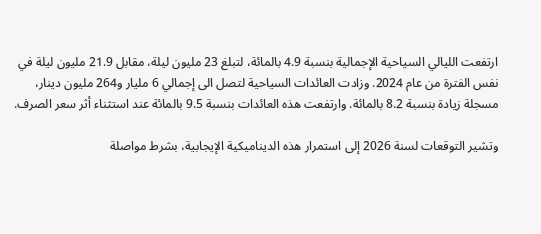ارتفعت الليالي السياحية الإجمالية بنسبة 4.9 بالمائة، لتبلغ 23 مليون ليلة، مقابل 21.9 مليون ليلة في نفس الفترة من عام 2024. وزادت العائدات السياحية لتصل الى إجمالي 6 مليار و264 مليون دينار، مسجلة زيادة بنسبة 8.2 بالمائة. وارتفعت هذه العائدات بنسبة 9.5 بالمائة عند استثناء أثر سعر الصرف.

وتشير التوقعات لسنة 2026 إلى استمرار هذه الديناميكية الإيجابية، بشرط مواصلة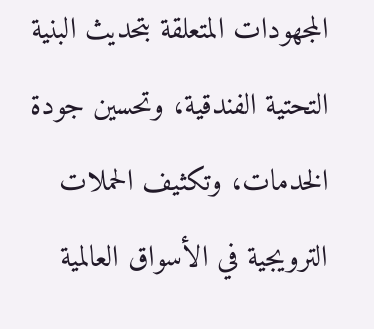المجهودات المتعلقة بتحديث البنية التحتية الفندقية، وتحسين جودة الخدمات، وتكثيف الحملات الترويجية في الأسواق العالمية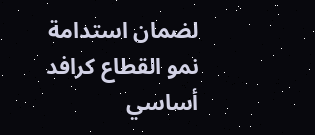لضمان استدامة نمو القطاع كرافد أساسي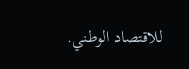للاقتصاد الوطني.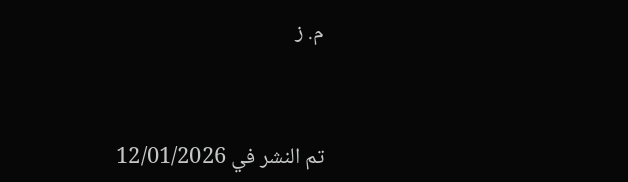م. ز



تم النشر في 12/01/2026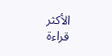الأكثر قراءة